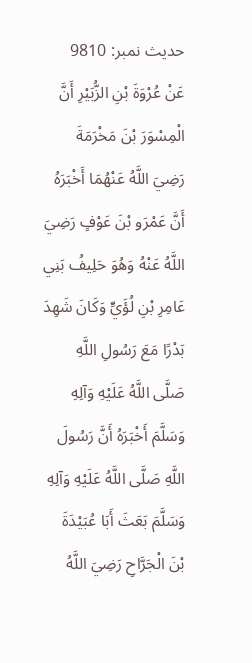حدیث نمبر: 9810
عَنْ عُرْوَةَ بْنِ الزُّبَيْرِ أَنَّ الْمِسْوَرَ بْنَ مَخْرَمَةَ رَضِيَ اللَّهُ عَنْهُمَا أَخْبَرَهُ أَنَّ عَمْرَو بْنَ عَوْفٍ رَضِيَ اللَّهُ عَنْهُ وَهُوَ حَلِيفُ بَنِي عَامِرِ بْنِ لُؤَيٍّ وَكَانَ شَهِدَ بَدْرًا مَعَ رَسُولِ اللَّهِ صَلَّى اللَّهُ عَلَيْهِ وَآلِهِ وَسَلَّمَ أَخْبَرَهُ أَنَّ رَسُولَ اللَّهِ صَلَّى اللَّهُ عَلَيْهِ وَآلِهِ وَسَلَّمَ بَعَثَ أَبَا عُبَيْدَةَ بْنَ الْجَرَّاحِ رَضِيَ اللَّهُ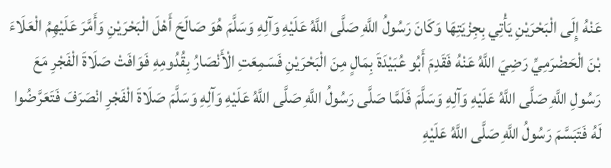عَنْهُ إِلَى الْبَحْرَيْنِ يَأْتِي بِجِزْيَتِهَا وَكَانَ رَسُولُ اللَّهِ صَلَّى اللَّهُ عَلَيْهِ وَآلِهِ وَسَلَّمَ هُوَ صَالَحَ أَهْلَ الْبَحْرَيْنِ وَأَمَّرَ عَلَيْهِمُ الْعَلَاءَ بْنَ الْحَضْرَمِيِّ رَضِيَ اللَّهُ عَنْهُ فَقَدِمَ أَبُو عُبَيْدَةَ بِمَالٍ مِنَ الْبَحْرَيْنِ فَسَمِعَتِ الْأَنْصَارُ بِقُدُومِهِ فَوَافَتْ صَلَاةَ الْفَجْرِ مَعَ رَسُولِ اللَّهِ صَلَّى اللَّهُ عَلَيْهِ وَآلِهِ وَسَلَّمَ فَلَمَّا صَلَّى رَسُولُ اللَّهِ صَلَّى اللَّهُ عَلَيْهِ وَآلِهِ وَسَلَّمَ صَلَاةَ الْفَجْرِ انْصَرَفَ فَتَعَرَّضُوا لَهُ فَتَبَسَّمَ رَسُولُ اللَّهِ صَلَّى اللَّهُ عَلَيْهِ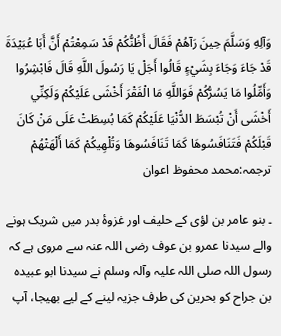وَآلِهِ وَسَلَّمَ حِينَ رَآهُمْ فَقَالَ أَظُنُّكُمْ قَدْ سَمِعْتُمْ أَنَّ أَبَا عُبَيْدَةَ قَدْ جَاءَ وَجَاءَ بِشَيْءٍ قَالُوا أَجَلْ يَا رَسُولَ اللَّهِ قَالَ فَابْشِرُوا وَأَمِّلُوا مَا يَسُرُّكُمْ فَوَاللَّهِ مَا الْفَقْرَ أَخْشَى عَلَيْكُمْ وَلَكِنِّي أَخْشَى أَنْ تُبْسَطَ الدُّنْيَا عَلَيْكُمْ كَمَا بُسِطَتْ عَلَى مَنْ كَانَ قَبْلَكُمْ فَتَنَافَسُوهَا كَمَا تَنَافَسُوهَا وَتُلْهِيكُمْ كَمَا أَلْهَتْهُمْ
ترجمہ:محمد محفوظ اعوان

۔ بنو عامر بن لؤی کے حلیف اور غزوۂ بدر میں شریک ہونے والے سیدنا عمرو بن عوف رضی اللہ عنہ سے مروی ہے کہ رسول اللہ صلی اللہ علیہ وآلہ وسلم نے سیدنا ابو عبیدہ بن جراح کو بحرین کی طرف جزیہ لینے کے لیے بھیجا، آپ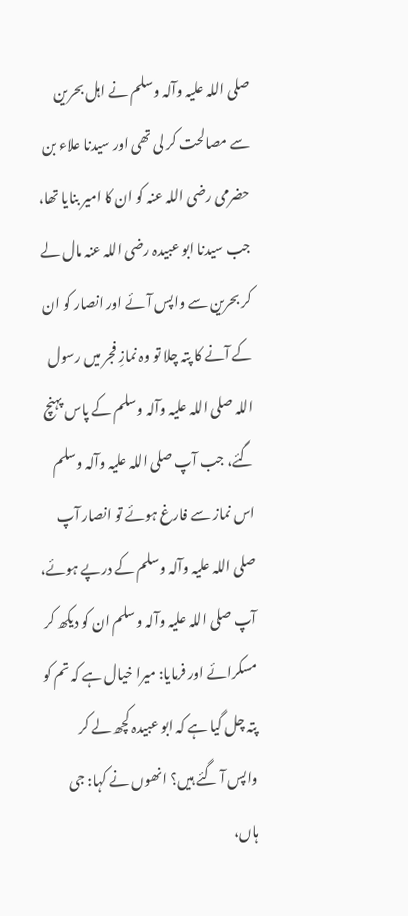صلی اللہ علیہ وآلہ وسلم نے اہل بحرین سے مصالحت کر لی تھی اور سیدنا علاء بن حضرمی رضی اللہ عنہ کو ان کا امیر بنایا تھا، جب سیدنا ابو عبیدہ رضی اللہ عنہ مال لے کر بحرین سے واپس آئے اور انصار کو ان کے آنے کا پتہ چلا تو وہ نمازِ فجر میں رسول اللہ صلی اللہ علیہ وآلہ وسلم کے پاس پہنچ گئے، جب آپ صلی اللہ علیہ وآلہ وسلم اس نماز سے فارغ ہوئے تو انصار آپ صلی اللہ علیہ وآلہ وسلم کے درپے ہوئے، آپ صلی اللہ علیہ وآلہ وسلم ان کو دیکھ کر مسکرائے اور فرمایا: میرا خیال ہے کہ تم کو پتہ چل گیا ہے کہ ابو عبیدہ کچھ لے کر واپس آ گئے ہیں؟ انھوں نے کہا: جی ہاں،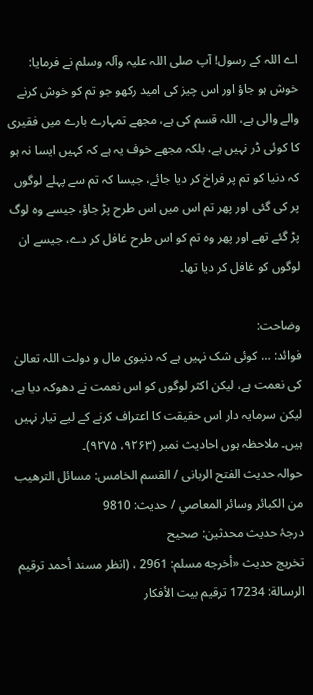اے اللہ کے رسول! آپ صلی اللہ علیہ وآلہ وسلم نے فرمایا: خوش ہو جاؤ اور اس چیز کی امید رکھو جو تم کو خوش کرنے والے والی ہے، اللہ قسم کی ہے، مجھے تمہارے بارے میں فقیری کا کوئی ڈر نہیں ہے، بلکہ مجھے خوف یہ ہے کہ کہیں ایسا نہ ہو کہ دنیا کو تم پر فراخ کر دیا جائے، جیسا کہ تم سے پہلے لوگوں پر کی گئی اور پھر تم اس میں اس طرح پڑ جاؤ، جیسے وہ لوگ پڑ گئے تھے اور پھر وہ تم کو اس طرح غافل کر دے، جیسے ان لوگوں کو غافل کر دیا تھا۔

وضاحت:
فوائد: … کوئی شک نہیں ہے کہ دنیوی مال و دولت اللہ تعالیٰ کی نعمت ہے، لیکن اکثر لوگوں کو اس نعمت نے دھوکہ دیا ہے، لیکن سرمایہ دار اس حقیقت کا اعتراف کرنے کے لیے تیار نہیں ہیں۔ ملاحظہ ہوں احادیث نمبر (۹۲۶۳، ۹۲۷۵)۔
حوالہ حدیث الفتح الربانی / القسم الخامس: مسائل الترهيب من الكبائر وسائر المعاصي / حدیث: 9810
درجۂ حدیث محدثین: صحیح
تخریج حدیث «أخرجه مسلم: 2961 ، (انظر مسند أحمد ترقيم الرسالة: 17234 ترقیم بيت الأفكار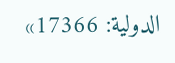الدولية: 17366»